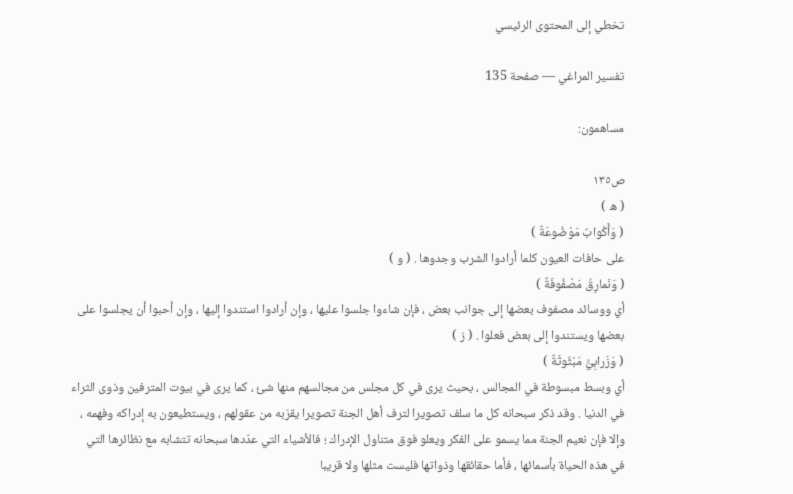تخطي إلى المحتوى الرئيسي

تفسير المراغي — صفحة 135

مساهمون:

ص١٣٥
( ه )
( وَأَكْوابٌ مَوْضُوعَةٌ )
على حافات العيون كلما أرادوا الشرب وجدوها . ( و )
( وَنَمارِقُ مَصْفُوفَةٌ )
أي ووسائد مصفوف بعضها إلى جوانب بعض ، فإن شاءوا جلسوا عليها ، وإن أرادوا استندوا إليها ، وإن أحبوا أن يجلسوا على بعضها ويستندوا إلى بعض فعلوا . ( ز )
( وَزَرابِيُّ مَبْثُوثَةٌ )
أي وبسط مبسوطة في المجالس ، بحيث يرى في كل مجلس من مجالسهم منها شئ ، كما يرى في بيوت المترفين وذوى الثراء في الدنيا . وقد ذكر سبحانه كل ما سلف تصويرا لترف أهل الجنة تصويرا يقرّبه من عقولهم ، ويستطيعون به إدراكه وفهمه ، وإلا فإن نعيم الجنة مما يسمو على الفكر ويعلو فوق متناول الإدراك ؛ فالأشياء التي عدّدها سبحانه تتشابه مع نظائرها التي في هذه الحياة بأسمائها ، فأما حقائقها وذواتها فليست مثلها ولا قريبا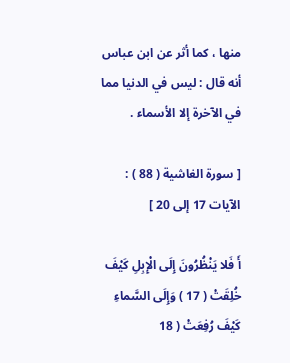منها ، كما أثر عن ابن عباس أنه قال : ليس في الدنيا مما في الآخرة إلا الأسماء .

[ سورة الغاشية ( 88 ) : الآيات 17 إلى 20 ]

أَ فَلا يَنْظُرُونَ إِلَى الْإِبِلِ كَيْفَ خُلِقَتْ ( 17 ) وَإِلَى السَّماءِ كَيْفَ رُفِعَتْ ( 18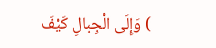) وَإِلَى الْجِبالِ كَيْفَ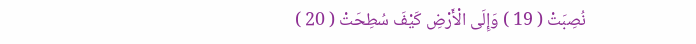نُصِبَتْ ( 19 ) وَإِلَى الْأَرْضِ كَيْفَ سُطِحَتْ ( 20 )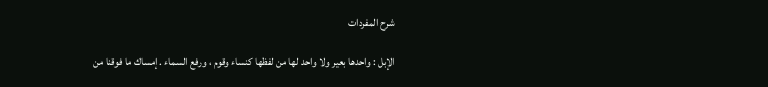شرح المفردات

الإبل : واحدها بعير ولا واحد لها من لفظها كنساء وقوم ، ورفع السماء . إمساك ما فوقنا من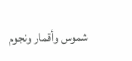شموس وأقمار ونجوم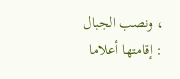، ونصب الجبال : إقامتها أعلاما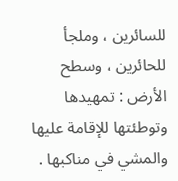للسائرين ، وملجأ للحائرين ، وسطح الأرض : تمهيدها وتوطئتها للإقامة عليها والمشي في مناكبها .